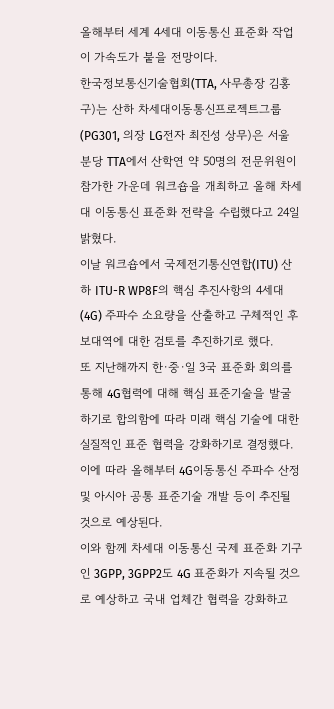올해부터 세계 4세대 이동통신 표준화 작업이 가속도가 붙을 전망이다.
한국정보통신기술협회(TTA, 사무총장 김홍구)는 산하 차세대이동통신프로젝트그룹(PG301, 의장 LG전자 최진성 상무)은 서울 분당 TTA에서 산학연 약 50명의 전문위원이 참가한 가운데 워크숍을 개최하고 올해 차세대 이동통신 표준화 전략을 수립했다고 24일 밝혔다.
이날 워크숍에서 국제전기통신연합(ITU) 산하 ITU-R WP8F의 핵심 추진사항의 4세대(4G) 주파수 소요량을 산출하고 구체적인 후보대역에 대한 검토를 추진하기로 했다.
또 지난해까지 한·중·일 3국 표준화 회의를 통해 4G협력에 대해 핵심 표준기술을 발굴하기로 합의함에 따라 미래 핵심 기술에 대한 실질적인 표준 협력을 강화하기로 결정했다. 이에 따라 올해부터 4G이동통신 주파수 산정 및 아시아 공통 표준기술 개발 등이 추진될 것으로 예상된다.
이와 함께 차세대 이동통신 국제 표준화 기구인 3GPP, 3GPP2도 4G 표준화가 지속될 것으로 예상하고 국내 업체간 협력을 강화하고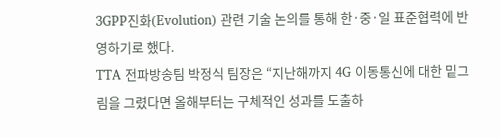3GPP진화(Evolution) 관련 기술 논의를 통해 한·중·일 표준협력에 반영하기로 했다.
TTA 전파방송팀 박정식 팀장은 “지난해까지 4G 이동통신에 대한 밑그림을 그렸다면 올해부터는 구체적인 성과를 도출하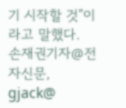기 시작할 것”이라고 말했다.
손재권기자@전자신문, gjack@